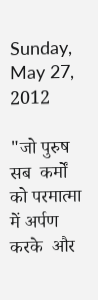Sunday, May 27, 2012

"जो पुरुष सब  कर्मों को परमात्मा में अर्पण  करके  और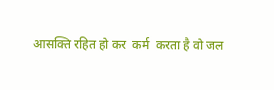आसक्ति रहित हो कर  कर्म  करता है वो जल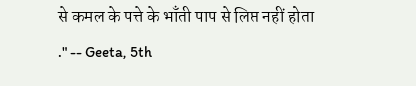से कमल के पत्ते के भाँती पाप से लिप्त नहीं होता ." -- Geeta, 5th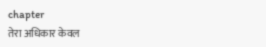chapter
तेरा अधिकार केवल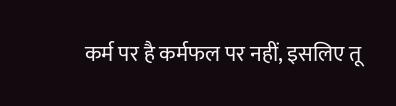कर्म पर है कर्मफल पर नहीं, इसलिए तू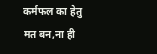कर्मफल का हेतु मत बन,ना ही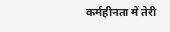कर्महीनता में तेरी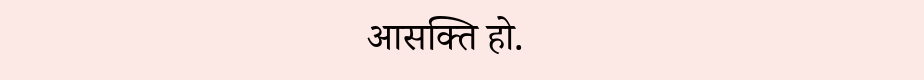आसक्ति हो.